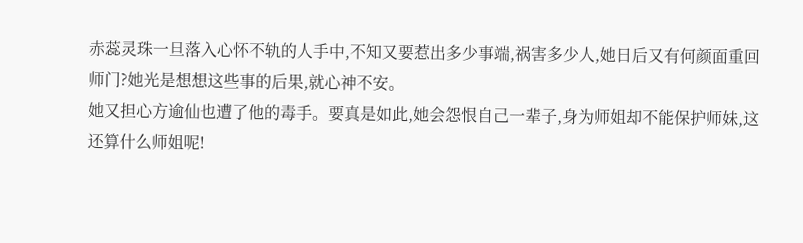赤蕊灵珠一旦落入心怀不轨的人手中,不知又要惹出多少事端,祸害多少人,她日后又有何颜面重回师门?她光是想想这些事的后果,就心神不安。
她又担心方逾仙也遭了他的毒手。要真是如此,她会怨恨自己一辈子,身为师姐却不能保护师妹,这还算什么师姐呢!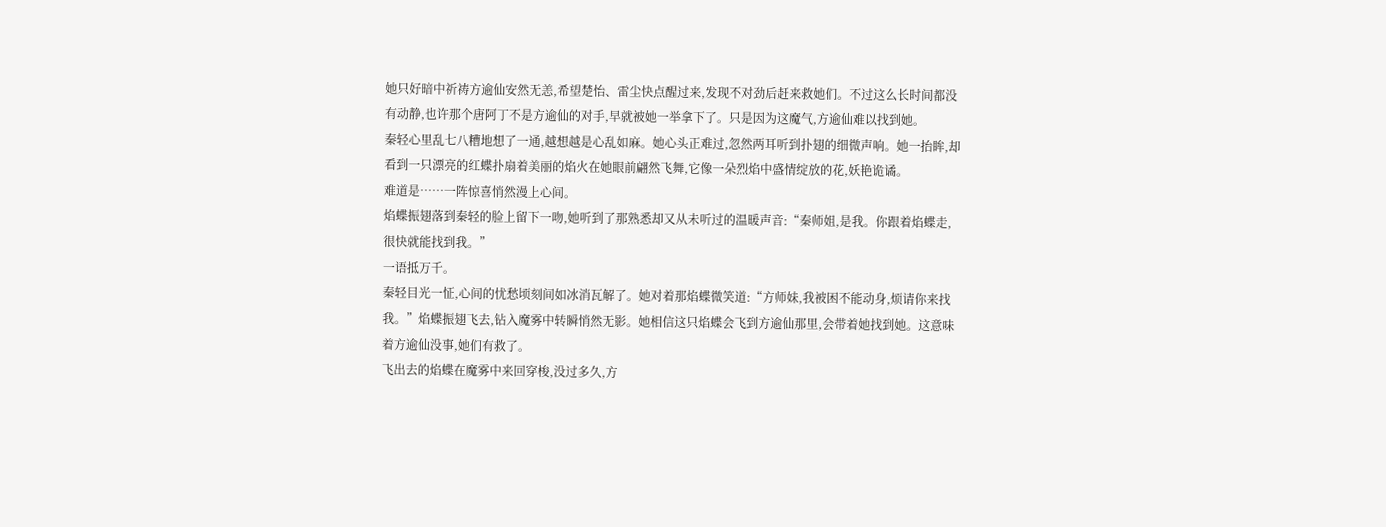她只好暗中祈祷方逾仙安然无恙,希望楚怡、雷尘快点醒过来,发现不对劲后赶来救她们。不过这么长时间都没有动静,也许那个唐阿丁不是方逾仙的对手,早就被她一举拿下了。只是因为这魔气,方逾仙难以找到她。
秦轻心里乱七八糟地想了一通,越想越是心乱如麻。她心头正难过,忽然两耳听到扑翅的细微声响。她一抬眸,却看到一只漂亮的红蝶扑扇着美丽的焰火在她眼前翩然飞舞,它像一朵烈焰中盛情绽放的花,妖艳诡谲。
难道是……一阵惊喜悄然漫上心间。
焰蝶振翅落到秦轻的脸上留下一吻,她听到了那熟悉却又从未听过的温暖声音:“秦师姐,是我。你跟着焰蝶走,很快就能找到我。”
一语抵万千。
秦轻目光一怔,心间的忧愁顷刻间如冰消瓦解了。她对着那焰蝶微笑道:“方师妹,我被困不能动身,烦请你来找我。”焰蝶振翅飞去,钻入魔雾中转瞬悄然无影。她相信这只焰蝶会飞到方逾仙那里,会带着她找到她。这意味着方逾仙没事,她们有救了。
飞出去的焰蝶在魔雾中来回穿梭,没过多久,方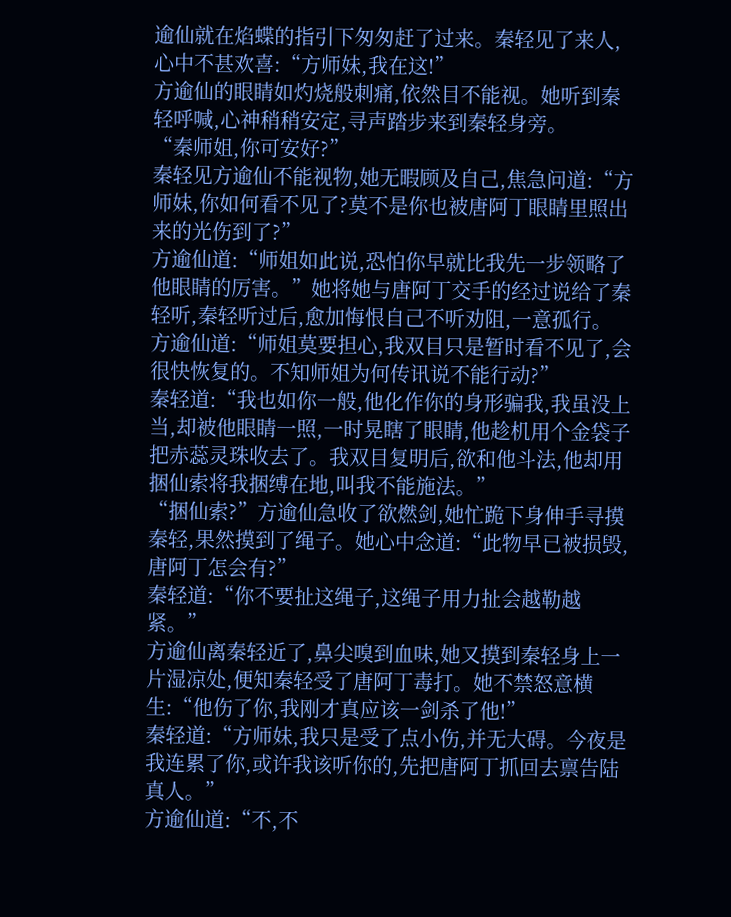逾仙就在焰蝶的指引下匆匆赶了过来。秦轻见了来人,心中不甚欢喜:“方师妹,我在这!”
方逾仙的眼睛如灼烧般刺痛,依然目不能视。她听到秦轻呼喊,心神稍稍安定,寻声踏步来到秦轻身旁。
“秦师姐,你可安好?”
秦轻见方逾仙不能视物,她无暇顾及自己,焦急问道:“方师妹,你如何看不见了?莫不是你也被唐阿丁眼睛里照出来的光伤到了?”
方逾仙道:“师姐如此说,恐怕你早就比我先一步领略了他眼睛的厉害。”她将她与唐阿丁交手的经过说给了秦轻听,秦轻听过后,愈加悔恨自己不听劝阻,一意孤行。
方逾仙道:“师姐莫要担心,我双目只是暂时看不见了,会很快恢复的。不知师姐为何传讯说不能行动?”
秦轻道:“我也如你一般,他化作你的身形骗我,我虽没上当,却被他眼睛一照,一时晃瞎了眼睛,他趁机用个金袋子把赤蕊灵珠收去了。我双目复明后,欲和他斗法,他却用捆仙索将我捆缚在地,叫我不能施法。”
“捆仙索?”方逾仙急收了欲燃剑,她忙跪下身伸手寻摸秦轻,果然摸到了绳子。她心中念道:“此物早已被损毁,唐阿丁怎会有?”
秦轻道:“你不要扯这绳子,这绳子用力扯会越勒越紧。”
方逾仙离秦轻近了,鼻尖嗅到血味,她又摸到秦轻身上一片湿凉处,便知秦轻受了唐阿丁毒打。她不禁怒意横生:“他伤了你,我刚才真应该一剑杀了他!”
秦轻道:“方师妹,我只是受了点小伤,并无大碍。今夜是我连累了你,或许我该听你的,先把唐阿丁抓回去禀告陆真人。”
方逾仙道:“不,不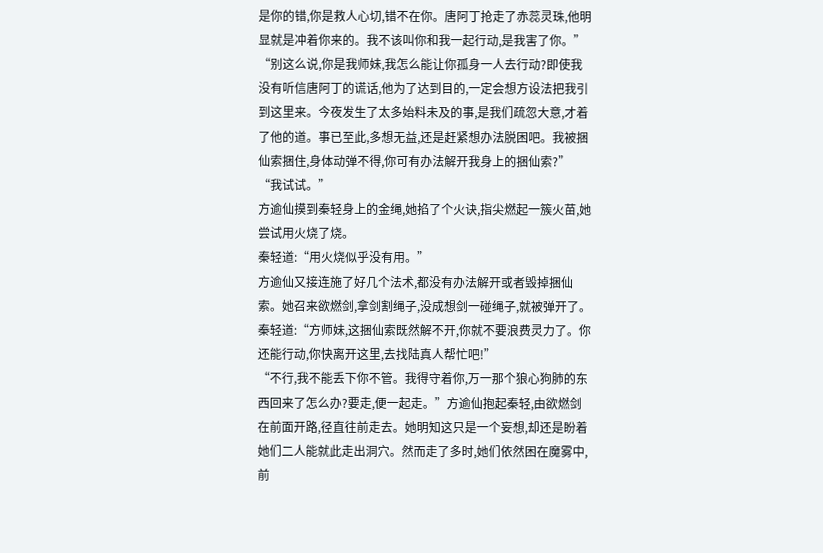是你的错,你是救人心切,错不在你。唐阿丁抢走了赤蕊灵珠,他明显就是冲着你来的。我不该叫你和我一起行动,是我害了你。”
“别这么说,你是我师妹,我怎么能让你孤身一人去行动?即使我没有听信唐阿丁的谎话,他为了达到目的,一定会想方设法把我引到这里来。今夜发生了太多始料未及的事,是我们疏忽大意,才着了他的道。事已至此,多想无益,还是赶紧想办法脱困吧。我被捆仙索捆住,身体动弹不得,你可有办法解开我身上的捆仙索?”
“我试试。”
方逾仙摸到秦轻身上的金绳,她掐了个火诀,指尖燃起一簇火苗,她尝试用火烧了烧。
秦轻道:“用火烧似乎没有用。”
方逾仙又接连施了好几个法术,都没有办法解开或者毁掉捆仙索。她召来欲燃剑,拿剑割绳子,没成想剑一碰绳子,就被弹开了。
秦轻道:“方师妹,这捆仙索既然解不开,你就不要浪费灵力了。你还能行动,你快离开这里,去找陆真人帮忙吧!”
“不行,我不能丢下你不管。我得守着你,万一那个狼心狗肺的东西回来了怎么办?要走,便一起走。”方逾仙抱起秦轻,由欲燃剑在前面开路,径直往前走去。她明知这只是一个妄想,却还是盼着她们二人能就此走出洞穴。然而走了多时,她们依然困在魔雾中,前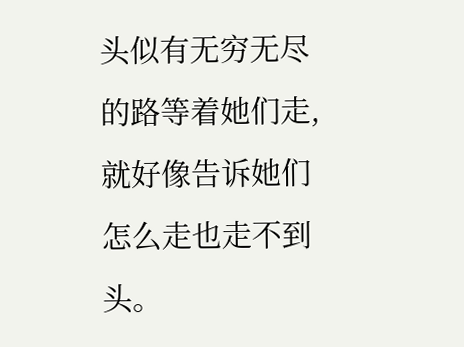头似有无穷无尽的路等着她们走,就好像告诉她们怎么走也走不到头。